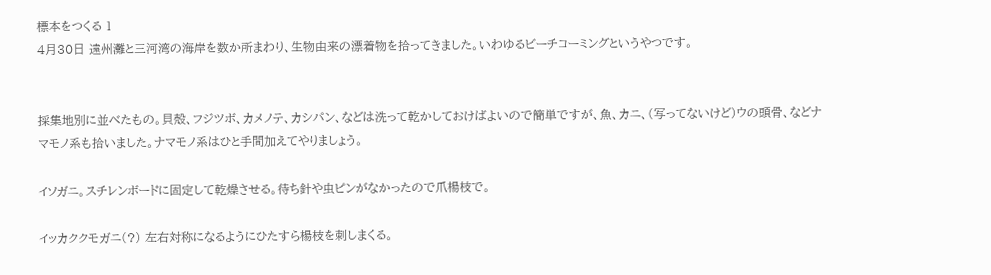標本をつくる 1
4月30日 遠州灘と三河湾の海岸を数か所まわり、生物由来の漂着物を拾ってきました。いわゆるビーチコーミングというやつです。


採集地別に並べたもの。貝殻、フジツボ、カメノテ、カシパン、などは洗って乾かしておけばよいので簡単ですが、魚、カニ、(写ってないけど)ウの頭骨、などナマモノ系も拾いました。ナマモノ系はひと手間加えてやりましょう。

イソガニ。スチレンボードに固定して乾燥させる。待ち針や虫ピンがなかったので爪楊枝で。

イッカククモガニ(?) 左右対称になるようにひたすら楊枝を刺しまくる。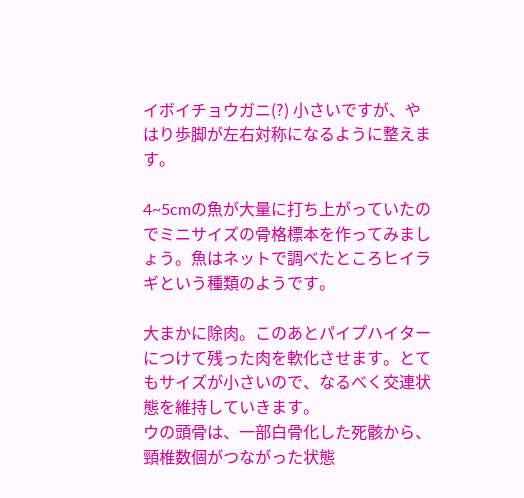イボイチョウガニ(?) 小さいですが、やはり歩脚が左右対称になるように整えます。

4~5cmの魚が大量に打ち上がっていたのでミニサイズの骨格標本を作ってみましょう。魚はネットで調べたところヒイラギという種類のようです。

大まかに除肉。このあとパイプハイターにつけて残った肉を軟化させます。とてもサイズが小さいので、なるべく交連状態を維持していきます。
ウの頭骨は、一部白骨化した死骸から、頸椎数個がつながった状態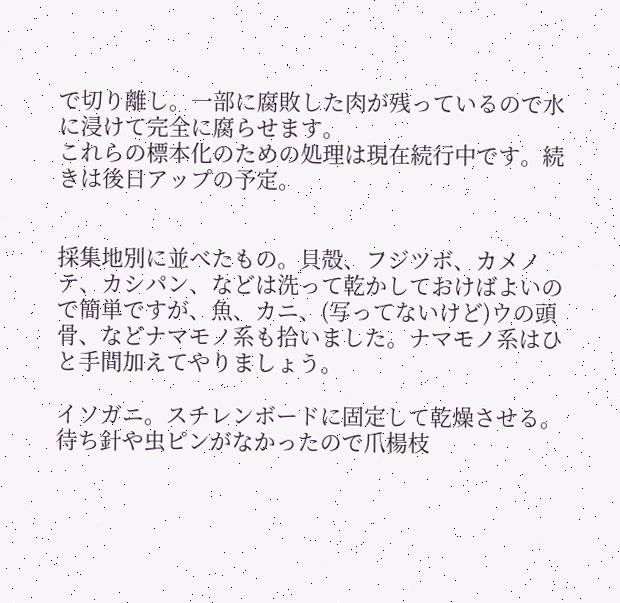で切り離し。一部に腐敗した肉が残っているので水に浸けて完全に腐らせます。
これらの標本化のための処理は現在続行中です。続きは後日アップの予定。


採集地別に並べたもの。貝殻、フジツボ、カメノテ、カシパン、などは洗って乾かしておけばよいので簡単ですが、魚、カニ、(写ってないけど)ウの頭骨、などナマモノ系も拾いました。ナマモノ系はひと手間加えてやりましょう。

イソガニ。スチレンボードに固定して乾燥させる。待ち針や虫ピンがなかったので爪楊枝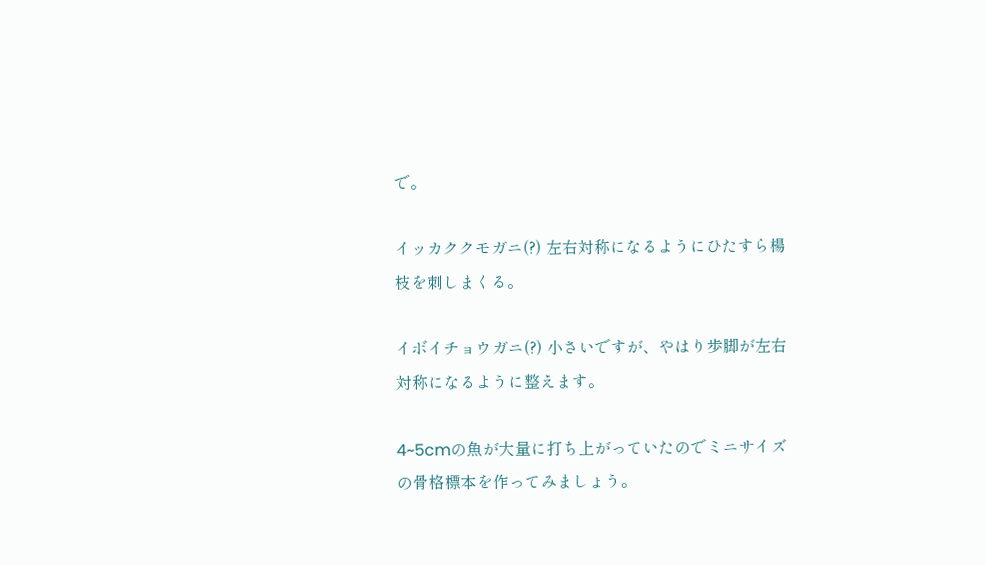で。

イッカククモガニ(?) 左右対称になるようにひたすら楊枝を刺しまくる。

イボイチョウガニ(?) 小さいですが、やはり歩脚が左右対称になるように整えます。

4~5cmの魚が大量に打ち上がっていたのでミニサイズの骨格標本を作ってみましょう。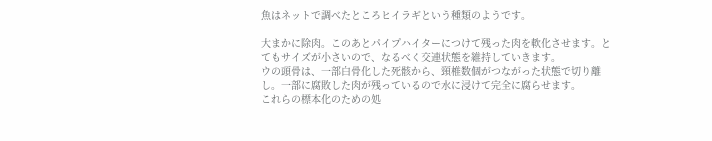魚はネットで調べたところヒイラギという種類のようです。

大まかに除肉。このあとパイプハイターにつけて残った肉を軟化させます。とてもサイズが小さいので、なるべく交連状態を維持していきます。
ウの頭骨は、一部白骨化した死骸から、頸椎数個がつながった状態で切り離し。一部に腐敗した肉が残っているので水に浸けて完全に腐らせます。
これらの標本化のための処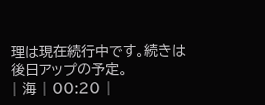理は現在続行中です。続きは後日アップの予定。
| 海 | 00:20 |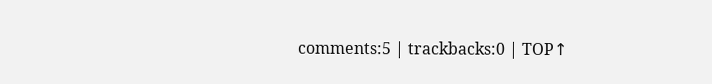comments:5 | trackbacks:0 | TOP↑